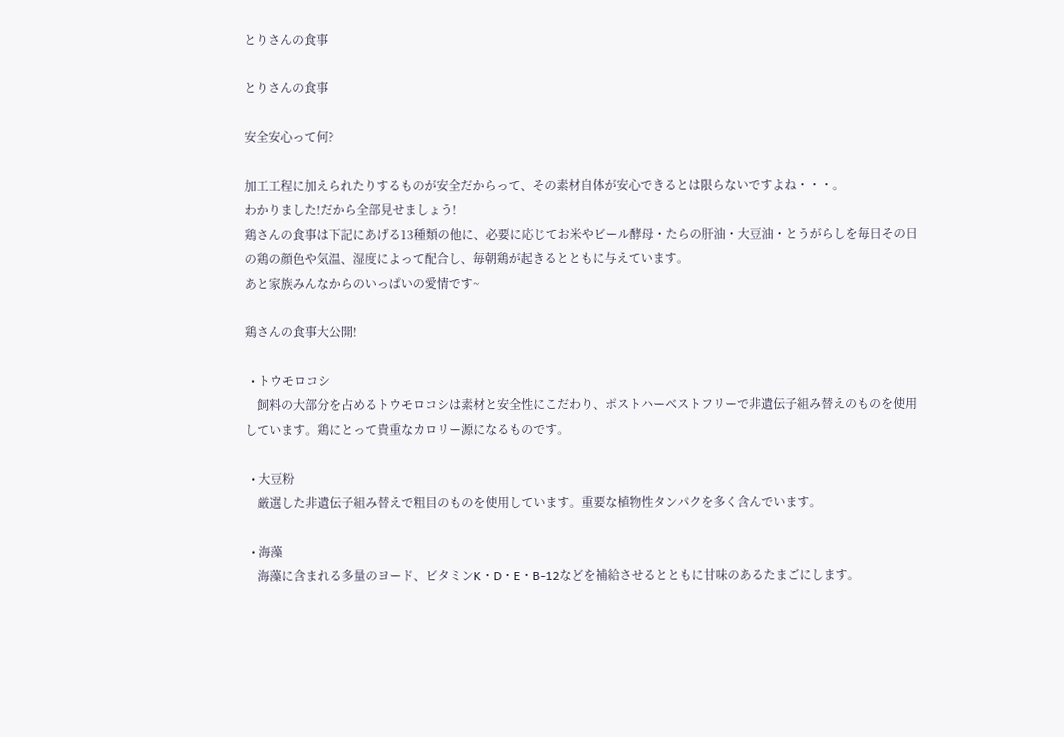とりさんの食事

とりさんの食事

安全安心って何?

加工工程に加えられたりするものが安全だからって、その素材自体が安心できるとは限らないですよね・・・。
わかりました!だから全部見せましょう!
鶏さんの食事は下記にあげる13種類の他に、必要に応じてお米やビール酵母・たらの肝油・大豆油・とうがらしを毎日その日の鶏の顔色や気温、湿度によって配合し、毎朝鶏が起きるとともに与えています。
あと家族みんなからのいっぱいの愛情です~

鶏さんの食事大公開!

  • トウモロコシ
    飼料の大部分を占めるトウモロコシは素材と安全性にこだわり、ポストハーベストフリーで非遺伝子組み替えのものを使用しています。鶏にとって貴重なカロリー源になるものです。

  • 大豆粉
    厳選した非遺伝子組み替えで粗目のものを使用しています。重要な植物性タンパクを多く含んでいます。

  • 海藻
    海藻に含まれる多量のヨード、ビタミンK・D・E・B-12などを補給させるとともに甘味のあるたまごにします。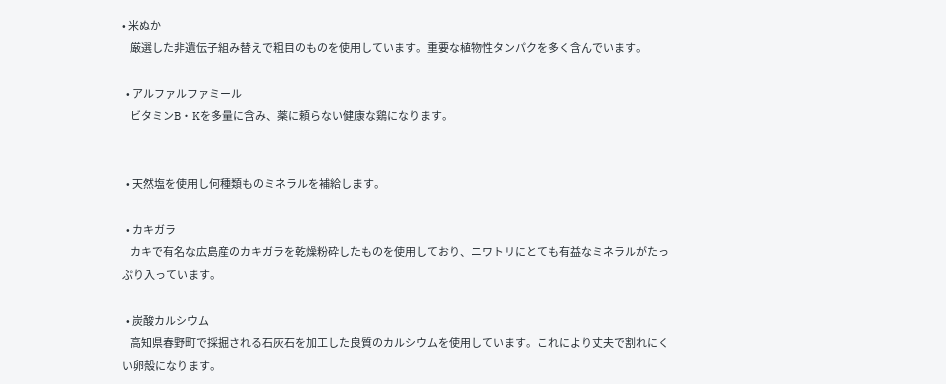• 米ぬか
    厳選した非遺伝子組み替えで粗目のものを使用しています。重要な植物性タンパクを多く含んでいます。

  • アルファルファミール
    ビタミンB・Kを多量に含み、薬に頼らない健康な鶏になります。


  • 天然塩を使用し何種類ものミネラルを補給します。

  • カキガラ
    カキで有名な広島産のカキガラを乾燥粉砕したものを使用しており、ニワトリにとても有益なミネラルがたっぷり入っています。

  • 炭酸カルシウム
    高知県春野町で採掘される石灰石を加工した良質のカルシウムを使用しています。これにより丈夫で割れにくい卵殻になります。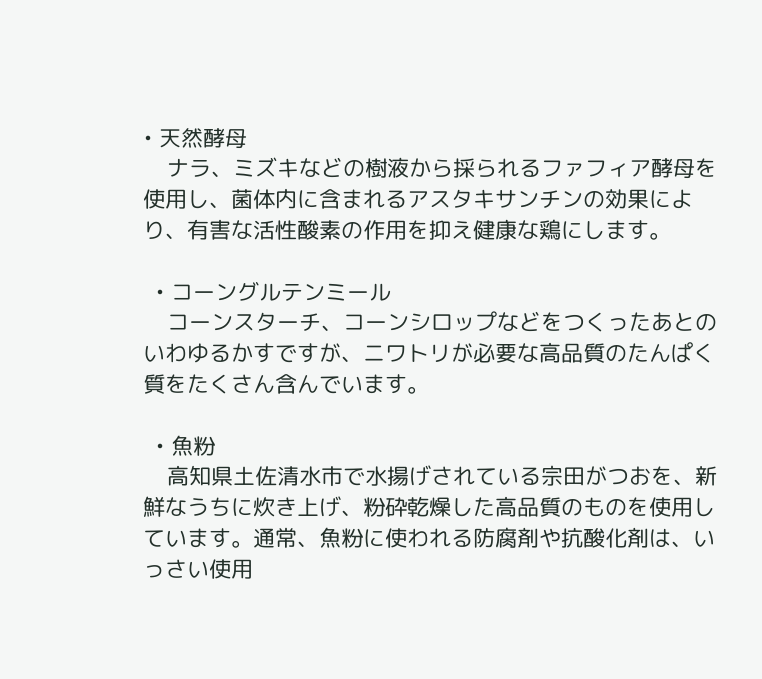• 天然酵母
    ナラ、ミズキなどの樹液から採られるファフィア酵母を使用し、菌体内に含まれるアスタキサンチンの効果により、有害な活性酸素の作用を抑え健康な鶏にします。

  • コーングルテンミール
    コーンスターチ、コーンシロップなどをつくったあとのいわゆるかすですが、ニワトリが必要な高品質のたんぱく質をたくさん含んでいます。

  • 魚粉
    高知県土佐清水市で水揚げされている宗田がつおを、新鮮なうちに炊き上げ、粉砕乾燥した高品質のものを使用しています。通常、魚粉に使われる防腐剤や抗酸化剤は、いっさい使用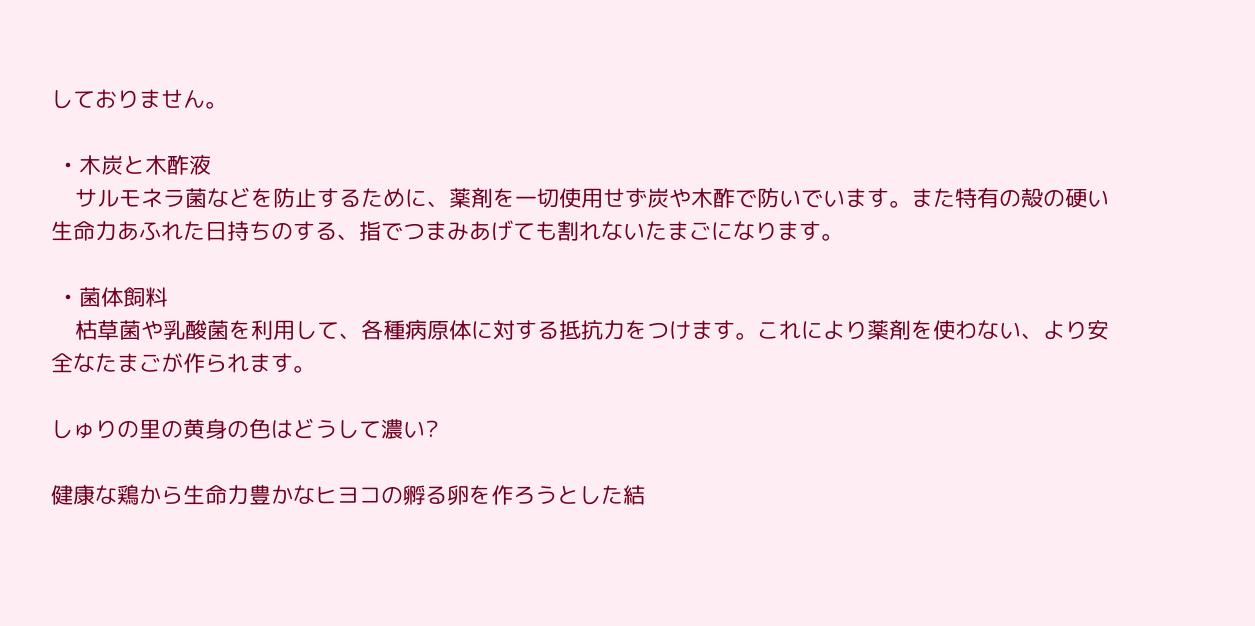しておりません。

  • 木炭と木酢液
    サルモネラ菌などを防止するために、薬剤を一切使用せず炭や木酢で防いでいます。また特有の殻の硬い生命力あふれた日持ちのする、指でつまみあげても割れないたまごになります。

  • 菌体飼料
    枯草菌や乳酸菌を利用して、各種病原体に対する抵抗力をつけます。これにより薬剤を使わない、より安全なたまごが作られます。

しゅりの里の黄身の色はどうして濃い?

健康な鶏から生命力豊かなヒヨコの孵る卵を作ろうとした結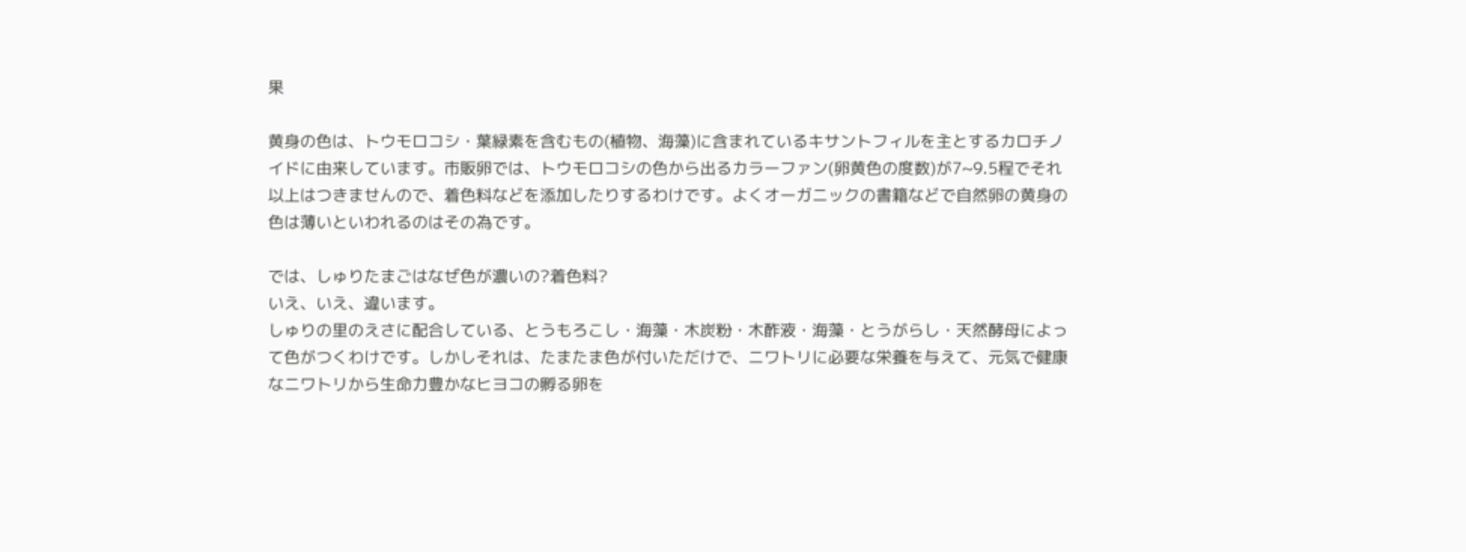果

黄身の色は、トウモロコシ・葉緑素を含むもの(植物、海藻)に含まれているキサントフィルを主とするカロチノイドに由来しています。市販卵では、トウモロコシの色から出るカラーファン(卵黄色の度数)が7~9.5程でそれ以上はつきませんので、着色料などを添加したりするわけです。よくオーガニックの書籍などで自然卵の黄身の色は薄いといわれるのはその為です。

では、しゅりたまごはなぜ色が濃いの?着色料?
いえ、いえ、違います。
しゅりの里のえさに配合している、とうもろこし・海藻・木炭粉・木酢液・海藻・とうがらし・天然酵母によって色がつくわけです。しかしそれは、たまたま色が付いただけで、ニワトリに必要な栄養を与えて、元気で健康なニワトリから生命力豊かなヒヨコの孵る卵を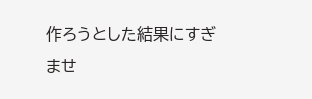作ろうとした結果にすぎませ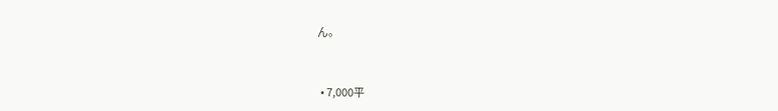ん。



  • 7,000平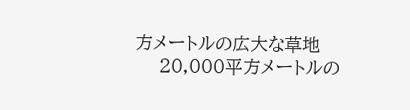方メートルの広大な草地
    20,000平方メートルの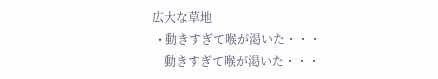広大な草地
  • 動きすぎて喉が渇いた・・・
    動きすぎて喉が渇いた・・・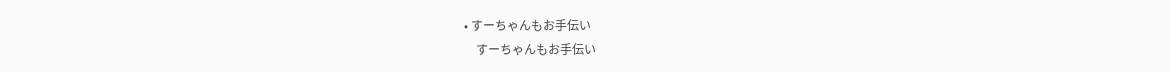• すーちゃんもお手伝い
    すーちゃんもお手伝い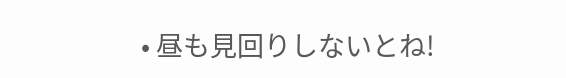• 昼も見回りしないとね!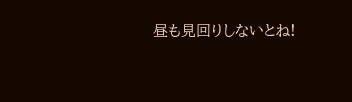昼も見回りしないとね!